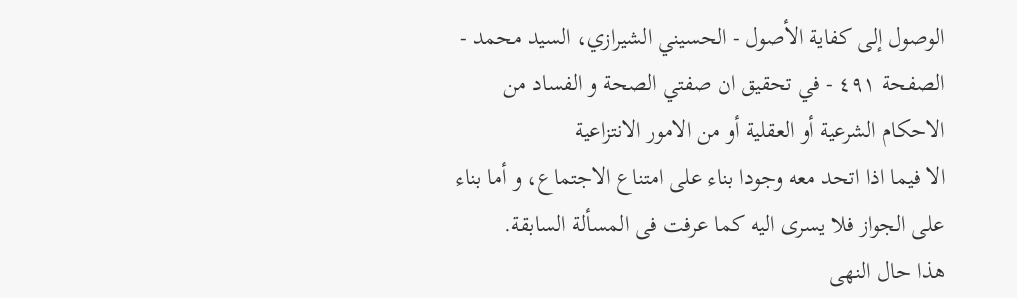الوصول إلى كفاية الأصول - الحسيني الشيرازي، السيد محمد - الصفحة ٤٩١ - في تحقيق ان صفتي الصحة و الفساد من الاحكام الشرعية أو العقلية أو من الامور الانتزاعية
الا فيما اذا اتحد معه وجودا بناء على امتناع الاجتماع، و أما بناء على الجواز فلا يسرى اليه كما عرفت فى المسألة السابقة.
هذا حال النهى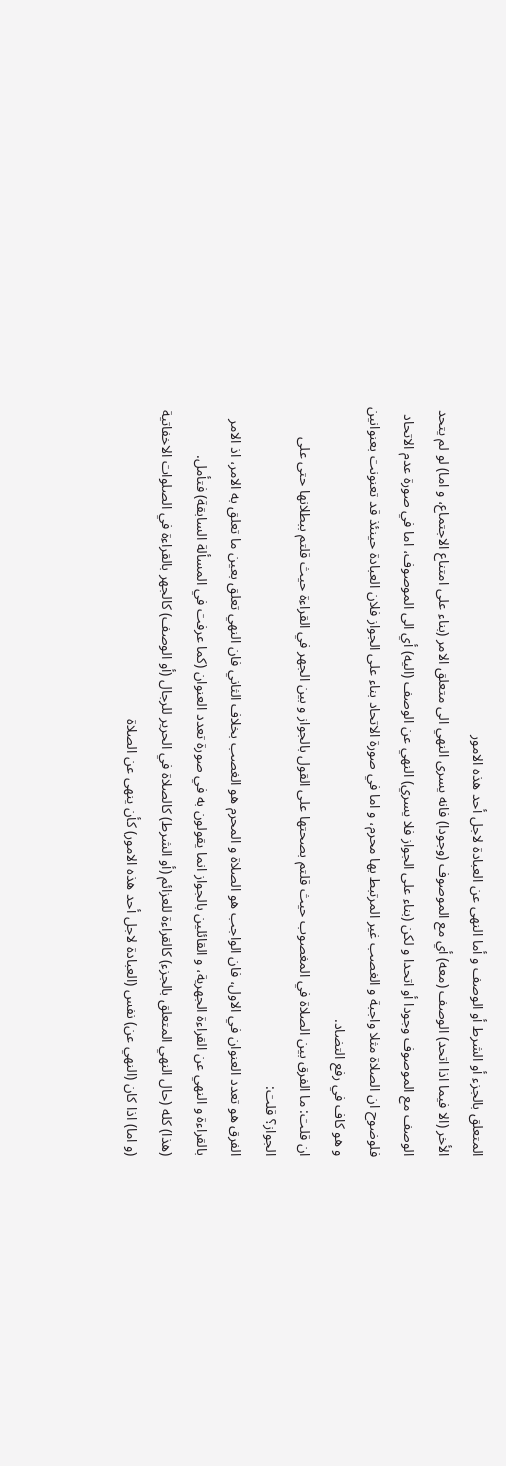المتعلق بالجزء أو الشرط أو الوصف و أما النهى عن العبادة لاجل أحد هذه الامور
الأخر (الا فيما اذا اتحد) الوصف (معه) أي مع الموصوف (وجودا) فانه يسرى النهي الى متعلق الامر (بناء على امتناع الاجتماع، و اما) لو لم يتحد الوصف مع الموصوف وجودا أو اتحدا و لكن (بناء على الجواز فلا يسري) النهي عن الوصف (اليه) أي الى الموصوف، اما في صورة عدم الاتحاد فلوضوح ان الصلاة مثلا واجبة و الغصب غير المرتبط بها محرم، و اما في صورة الاتحاد بناء على الجواز فلان العبادة حينئذ قد تعنونت بعنوانين و هو كاف في رفع التضاد.
ان قلت: ما الفرق بين الصلاة في المغصوب حيث قلتم بصحتها على القول بالجواز و بين الجهر في القراءة حيث قلتم ببطلانها حتى على الجواز؟ قلت:
الفرق هو تعدد العنوان في الاول، فان الواجب هو الصلاة و المحرم هو الغصب بخلاف الثاني فان النهي تعلق بعين ما تعلق به الامر، اذ الامر بالقراءة و النهي عن القراءة الجهرية، و القائلين بالجواز انما يقولون به في صورة تعدد العنوان (كما عرفت في المسألة السابقة) فتأمل.
(هذا) كله (حال النهي المتعلق بالجزء) كالقراءة للعزائم (أو الشرط) كالصلاة في الحرير للرجال (أو الوصف) كالجهر بالقراءة في الصلوات الاخفاتية (و اما) اذا كان (النهي عن) نفس (العبادة لاجل أحد هذه الامور) كأن ينهى عن الصلاة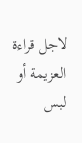لاجل قراءة العزيمة أو لبس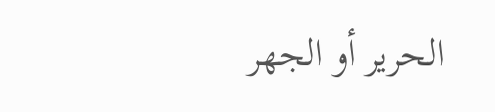الحرير أو الجهر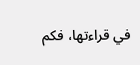في قراءتها، فكم